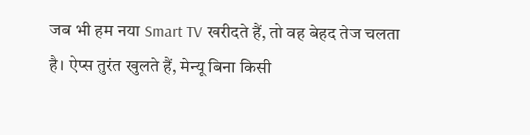जब भी हम नया Smart TV खरीदते हैं, तो वह बेहद तेज चलता है। ऐप्स तुरंत खुलते हैं, मेन्यू बिना किसी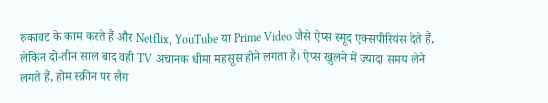रुकावट के काम करते हैं और Netflix, YouTube या Prime Video जैसे ऐप्स स्मूद एक्सपीरियंस देते हैं, लेकिन दो-तीन साल बाद वही TV अचानक धीमा महसूस होने लगता है। ऐप्स खुलने में ज्यादा समय लेने लगते हैं, होम स्क्रीन पर लैग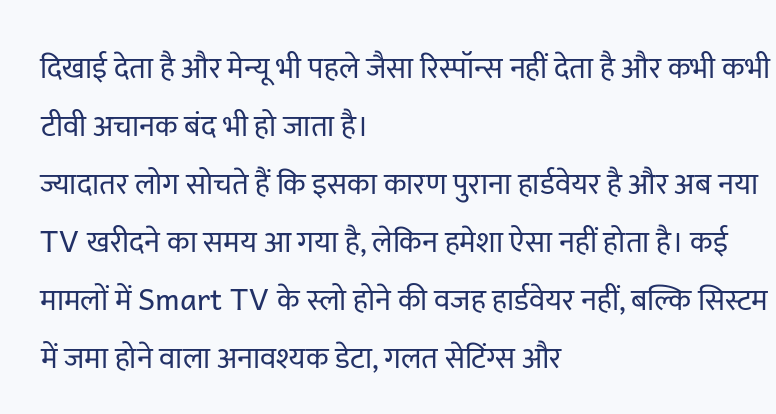दिखाई देता है और मेन्यू भी पहले जैसा रिस्पॉन्स नहीं देता है और कभी कभी टीवी अचानक बंद भी हो जाता है।
ज्यादातर लोग सोचते हैं कि इसका कारण पुराना हार्डवेयर है और अब नया TV खरीदने का समय आ गया है, लेकिन हमेशा ऐसा नहीं होता है। कई मामलों में Smart TV के स्लो होने की वजह हार्डवेयर नहीं, बल्कि सिस्टम में जमा होने वाला अनावश्यक डेटा, गलत सेटिंग्स और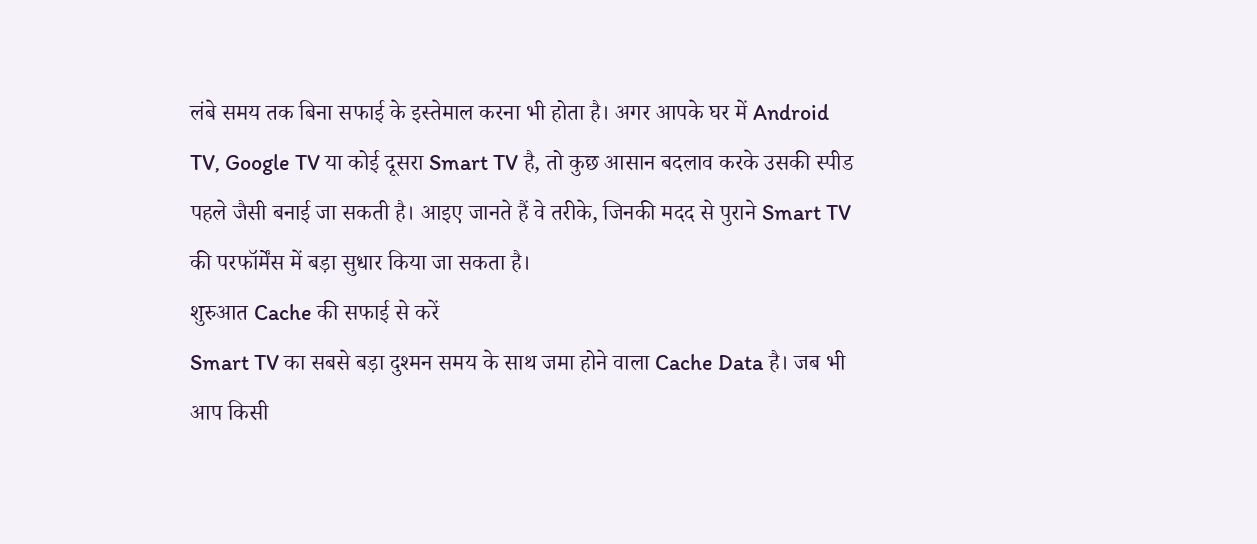लंबे समय तक बिना सफाई के इस्तेमाल करना भी होता है। अगर आपके घर में Android TV, Google TV या कोई दूसरा Smart TV है, तो कुछ आसान बदलाव करके उसकी स्पीड पहले जैसी बनाई जा सकती है। आइए जानते हैं वे तरीके, जिनकी मदद से पुराने Smart TV की परफॉर्मेंस में बड़ा सुधार किया जा सकता है।
शुरुआत Cache की सफाई से करें
Smart TV का सबसे बड़ा दुश्मन समय के साथ जमा होने वाला Cache Data है। जब भी आप किसी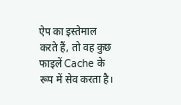ऐप का इस्तेमाल करते हैं, तो वह कुछ फाइलें Cache के रूप में सेव करता है।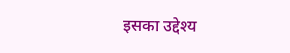इसका उद्देश्य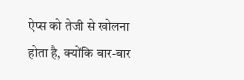ऐप्स को तेजी से खोलना होता है, क्योंकि बार-बार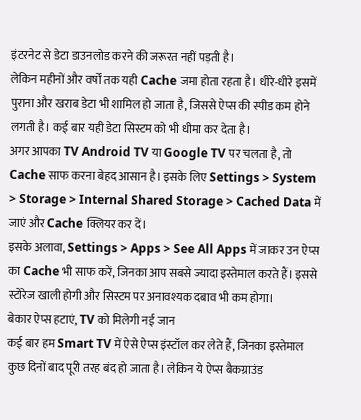इंटरनेट से डेटा डाउनलोड करने की जरूरत नहीं पड़ती है।
लेकिन महीनों और वर्षों तक यही Cache जमा होता रहता है। धीरे-धीरे इसमें पुराना और खराब डेटा भी शामिल हो जाता है, जिससे ऐप्स की स्पीड कम होने लगती है। कई बार यही डेटा सिस्टम को भी धीमा कर देता है।
अगर आपका TV Android TV या Google TV पर चलता है, तो Cache साफ करना बेहद आसान है। इसके लिए Settings > System > Storage > Internal Shared Storage > Cached Data में जाएं और Cache क्लियर कर दें।
इसके अलावा, Settings > Apps > See All Apps में जाकर उन ऐप्स का Cache भी साफ करें, जिनका आप सबसे ज्यादा इस्तेमाल करते हैं। इससे स्टोरेज खाली होगी और सिस्टम पर अनावश्यक दबाव भी कम होगा।
बेकार ऐप्स हटाएं, TV को मिलेगी नई जान
कई बार हम Smart TV में ऐसे ऐप्स इंस्टॉल कर लेते हैं, जिनका इस्तेमाल कुछ दिनों बाद पूरी तरह बंद हो जाता है। लेकिन ये ऐप्स बैकग्राउंड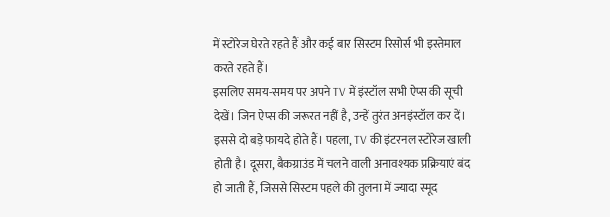में स्टोरेज घेरते रहते हैं और कई बार सिस्टम रिसोर्स भी इस्तेमाल करते रहते हैं।
इसलिए समय-समय पर अपने TV में इंस्टॉल सभी ऐप्स की सूची देखें। जिन ऐप्स की जरूरत नहीं है, उन्हें तुरंत अनइंस्टॉल कर दें। इससे दो बड़े फायदे होते हैं। पहला, TV की इंटरनल स्टोरेज खाली होती है। दूसरा, बैकग्राउंड में चलने वाली अनावश्यक प्रक्रियाएं बंद हो जाती हैं, जिससे सिस्टम पहले की तुलना में ज्यादा स्मूद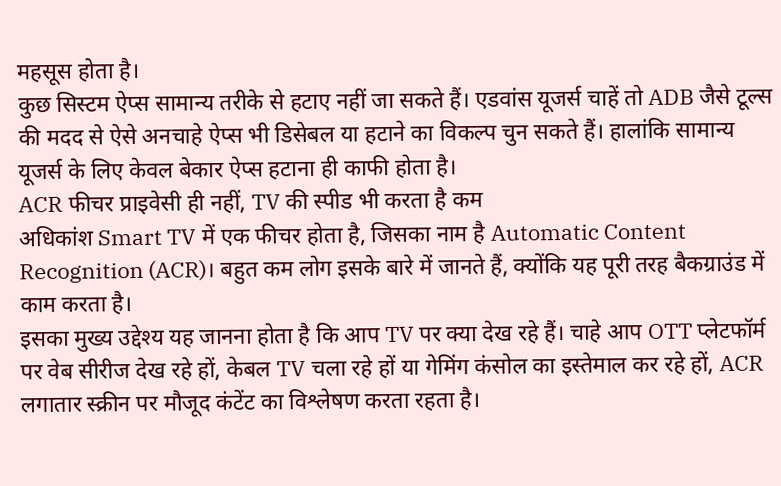महसूस होता है।
कुछ सिस्टम ऐप्स सामान्य तरीके से हटाए नहीं जा सकते हैं। एडवांस यूजर्स चाहें तो ADB जैसे टूल्स की मदद से ऐसे अनचाहे ऐप्स भी डिसेबल या हटाने का विकल्प चुन सकते हैं। हालांकि सामान्य यूजर्स के लिए केवल बेकार ऐप्स हटाना ही काफी होता है।
ACR फीचर प्राइवेसी ही नहीं, TV की स्पीड भी करता है कम
अधिकांश Smart TV में एक फीचर होता है, जिसका नाम है Automatic Content Recognition (ACR)। बहुत कम लोग इसके बारे में जानते हैं, क्योंकि यह पूरी तरह बैकग्राउंड में काम करता है।
इसका मुख्य उद्देश्य यह जानना होता है कि आप TV पर क्या देख रहे हैं। चाहे आप OTT प्लेटफॉर्म पर वेब सीरीज देख रहे हों, केबल TV चला रहे हों या गेमिंग कंसोल का इस्तेमाल कर रहे हों, ACR लगातार स्क्रीन पर मौजूद कंटेंट का विश्लेषण करता रहता है।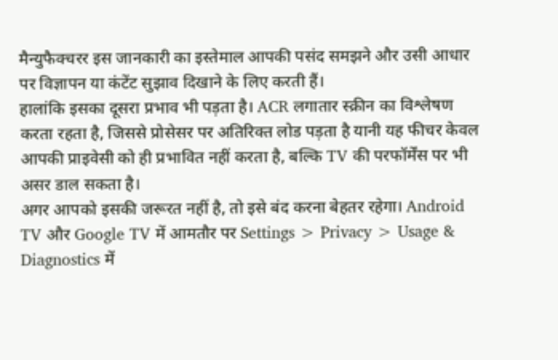मैन्युफैक्चरर इस जानकारी का इस्तेमाल आपकी पसंद समझने और उसी आधार पर विज्ञापन या कंटेंट सुझाव दिखाने के लिए करती हैं।
हालांकि इसका दूसरा प्रभाव भी पड़ता है। ACR लगातार स्क्रीन का विश्लेषण करता रहता है, जिससे प्रोसेसर पर अतिरिक्त लोड पड़ता है यानी यह फीचर केवल आपकी प्राइवेसी को ही प्रभावित नहीं करता है, बल्कि TV की परफॉर्मेंस पर भी असर डाल सकता है।
अगर आपको इसकी जरूरत नहीं है, तो इसे बंद करना बेहतर रहेगा। Android TV और Google TV में आमतौर पर Settings > Privacy > Usage & Diagnostics में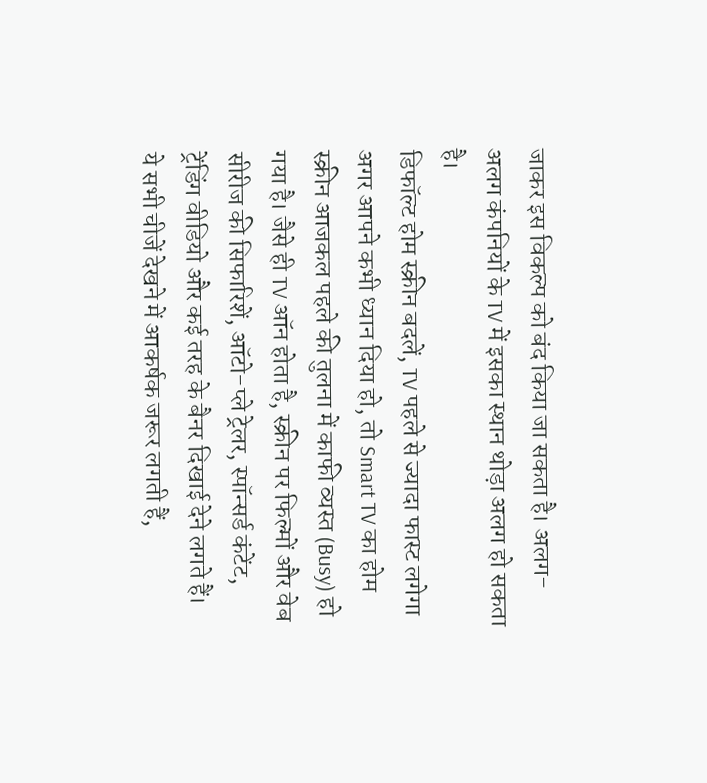जाकर इस विकल्प को बंद किया जा सकता है। अलग-अलग कंपनियों के TV में इसका स्थान थोड़ा अलग हो सकता है।
डिफॉल्ट होम स्क्रीन बदलें, TV पहले से ज्यादा फास्ट लगेगा
अगर आपने कभी ध्यान दिया हो, तो Smart TV का होम स्क्रीन आजकल पहले की तुलना में काफी व्यस्त (Busy) हो गया है। जैसे ही TV ऑन होता है, स्क्रीन पर फिल्मों और वेब सीरीज की सिफारिशें, ऑटो-प्ले ट्रेलर, स्पॉन्सर्ड कंटेंट, ट्रेंडिंग वीडियो और कई तरह के बैनर दिखाई देने लगते हैं।
ये सभी चीजें देखने में आकर्षक जरूर लगती हैं,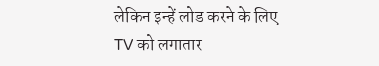लेकिन इन्हें लोड करने के लिए TV को लगातार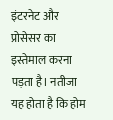इंटरनेट और प्रोसेसर का इस्तेमाल करना पड़ता है। नतीजा यह होता है कि होम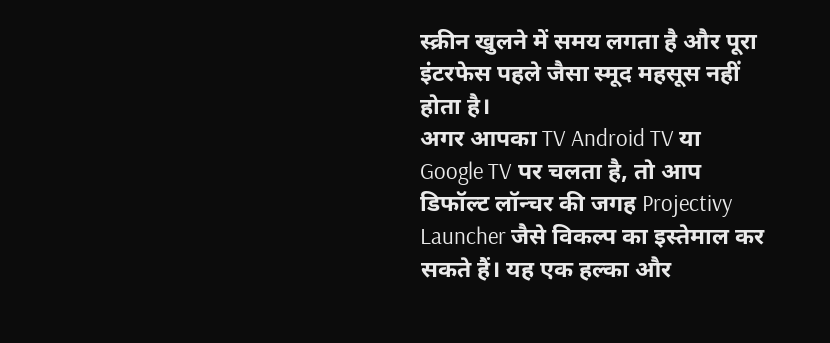स्क्रीन खुलने में समय लगता है और पूरा इंटरफेस पहले जैसा स्मूद महसूस नहीं होता है।
अगर आपका TV Android TV या Google TV पर चलता है, तो आप डिफॉल्ट लॉन्चर की जगह Projectivy Launcher जैसे विकल्प का इस्तेमाल कर सकते हैं। यह एक हल्का और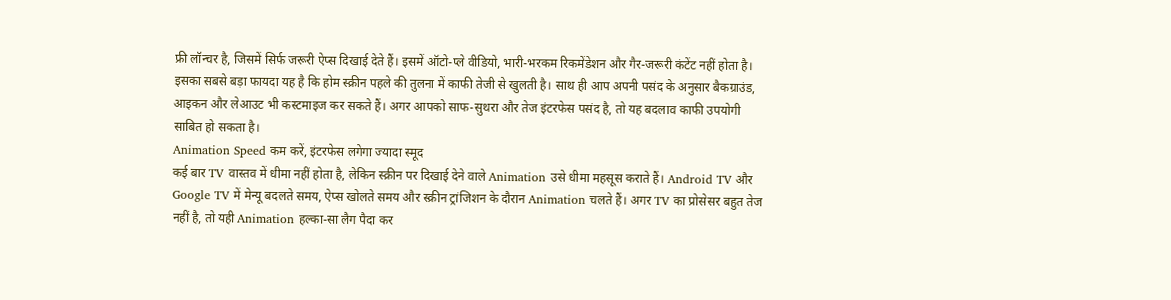फ्री लॉन्चर है, जिसमें सिर्फ जरूरी ऐप्स दिखाई देते हैं। इसमें ऑटो-प्ले वीडियो, भारी-भरकम रिकमेंडेशन और गैर-जरूरी कंटेंट नहीं होता है।
इसका सबसे बड़ा फायदा यह है कि होम स्क्रीन पहले की तुलना में काफी तेजी से खुलती है। साथ ही आप अपनी पसंद के अनुसार बैकग्राउंड, आइकन और लेआउट भी कस्टमाइज कर सकते हैं। अगर आपको साफ-सुथरा और तेज इंटरफेस पसंद है, तो यह बदलाव काफी उपयोगी साबित हो सकता है।
Animation Speed कम करें, इंटरफेस लगेगा ज्यादा स्मूद
कई बार TV वास्तव में धीमा नहीं होता है, लेकिन स्क्रीन पर दिखाई देने वाले Animation उसे धीमा महसूस कराते हैं। Android TV और Google TV में मेन्यू बदलते समय, ऐप्स खोलते समय और स्क्रीन ट्रांजिशन के दौरान Animation चलते हैं। अगर TV का प्रोसेसर बहुत तेज नहीं है, तो यही Animation हल्का-सा लैग पैदा कर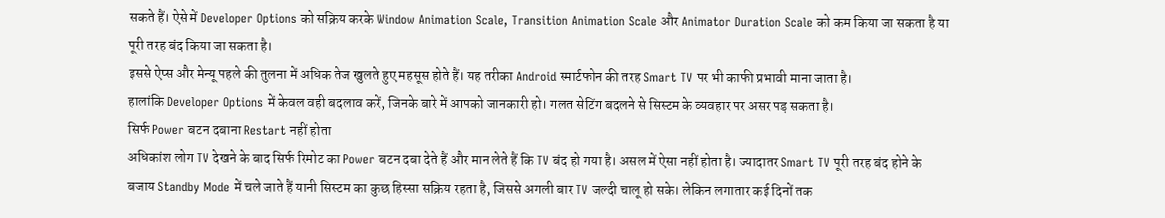सकते हैं। ऐसे में Developer Options को सक्रिय करके Window Animation Scale, Transition Animation Scale और Animator Duration Scale को कम किया जा सकता है या पूरी तरह बंद किया जा सकता है।
इससे ऐप्स और मेन्यू पहले की तुलना में अधिक तेज खुलते हुए महसूस होते हैं। यह तरीका Android स्मार्टफोन की तरह Smart TV पर भी काफी प्रभावी माना जाता है।
हालांकि Developer Options में केवल वही बदलाव करें, जिनके बारे में आपको जानकारी हो। गलत सेटिंग बदलने से सिस्टम के व्यवहार पर असर पड़ सकता है।
सिर्फ Power बटन दबाना Restart नहीं होता
अधिकांश लोग TV देखने के बाद सिर्फ रिमोट का Power बटन दबा देते हैं और मान लेते हैं कि TV बंद हो गया है। असल में ऐसा नहीं होता है। ज्यादातर Smart TV पूरी तरह बंद होने के बजाय Standby Mode में चले जाते हैं यानी सिस्टम का कुछ हिस्सा सक्रिय रहता है, जिससे अगली बार TV जल्दी चालू हो सके। लेकिन लगातार कई दिनों तक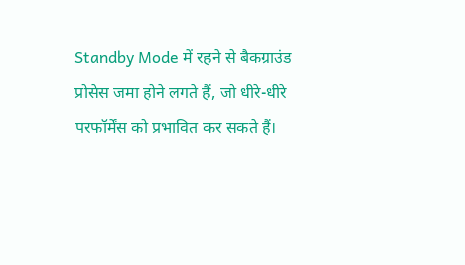Standby Mode में रहने से बैकग्राउंड प्रोसेस जमा होने लगते हैं, जो धीरे-धीरे परफॉर्मेंस को प्रभावित कर सकते हैं।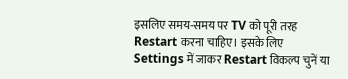इसलिए समय-समय पर TV को पूरी तरह Restart करना चाहिए। इसके लिए Settings में जाकर Restart विकल्प चुनें या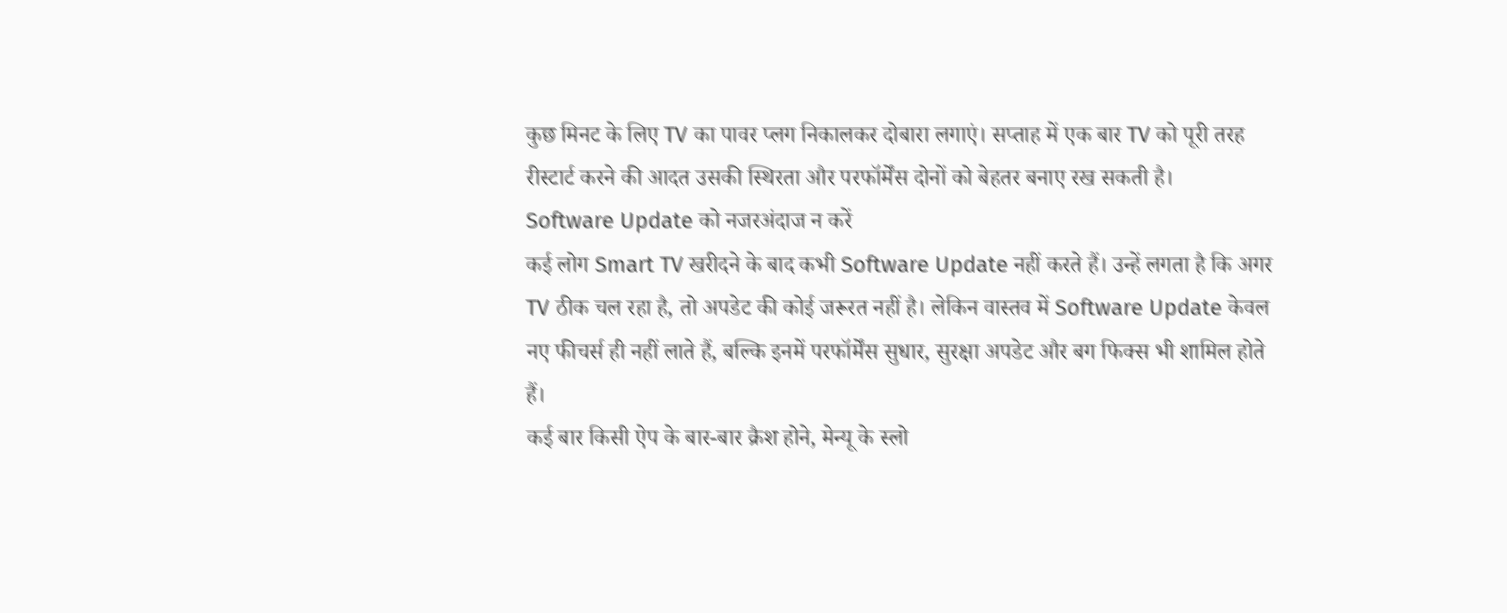कुछ मिनट के लिए TV का पावर प्लग निकालकर दोबारा लगाएं। सप्ताह में एक बार TV को पूरी तरह रीस्टार्ट करने की आदत उसकी स्थिरता और परफॉर्मेंस दोनों को बेहतर बनाए रख सकती है।
Software Update को नजरअंदाज न करें
कई लोग Smart TV खरीदने के बाद कभी Software Update नहीं करते हैं। उन्हें लगता है कि अगर TV ठीक चल रहा है, तो अपडेट की कोई जरूरत नहीं है। लेकिन वास्तव में Software Update केवल नए फीचर्स ही नहीं लाते हैं, बल्कि इनमें परफॉर्मेंस सुधार, सुरक्षा अपडेट और बग फिक्स भी शामिल होते हैं।
कई बार किसी ऐप के बार-बार क्रैश होने, मेन्यू के स्लो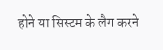होने या सिस्टम के लैग करने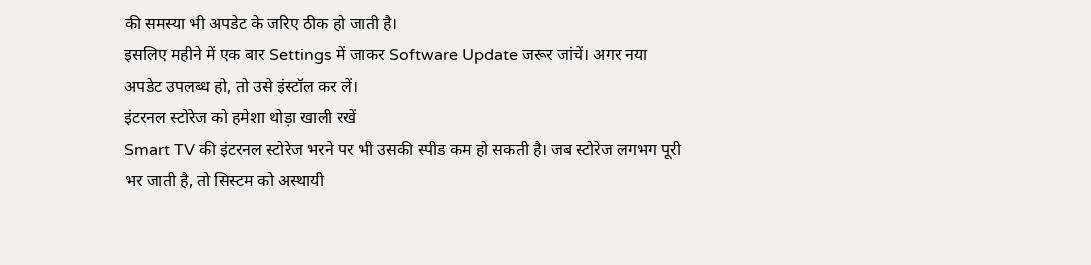की समस्या भी अपडेट के जरिए ठीक हो जाती है।
इसलिए महीने में एक बार Settings में जाकर Software Update जरूर जांचें। अगर नया अपडेट उपलब्ध हो, तो उसे इंस्टॉल कर लें।
इंटरनल स्टोरेज को हमेशा थोड़ा खाली रखें
Smart TV की इंटरनल स्टोरेज भरने पर भी उसकी स्पीड कम हो सकती है। जब स्टोरेज लगभग पूरी भर जाती है, तो सिस्टम को अस्थायी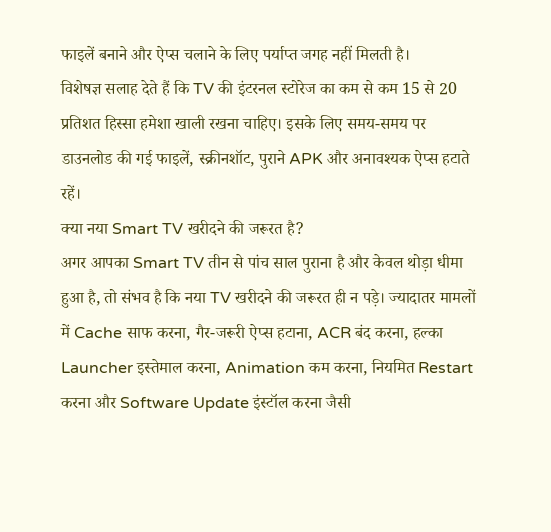फाइलें बनाने और ऐप्स चलाने के लिए पर्याप्त जगह नहीं मिलती है।
विशेषज्ञ सलाह देते हैं कि TV की इंटरनल स्टोरेज का कम से कम 15 से 20 प्रतिशत हिस्सा हमेशा खाली रखना चाहिए। इसके लिए समय-समय पर डाउनलोड की गई फाइलें, स्क्रीनशॉट, पुराने APK और अनावश्यक ऐप्स हटाते रहें।
क्या नया Smart TV खरीदने की जरूरत है?
अगर आपका Smart TV तीन से पांच साल पुराना है और केवल थोड़ा धीमा हुआ है, तो संभव है कि नया TV खरीदने की जरूरत ही न पड़े। ज्यादातर मामलों में Cache साफ करना, गैर-जरूरी ऐप्स हटाना, ACR बंद करना, हल्का Launcher इस्तेमाल करना, Animation कम करना, नियमित Restart करना और Software Update इंस्टॉल करना जैसी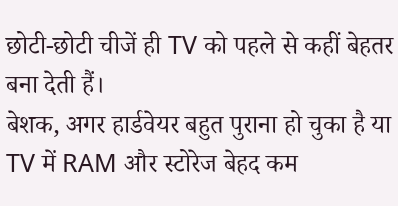छोटी-छोटी चीजें ही TV को पहले से कहीं बेहतर बना देती हैं।
बेशक, अगर हार्डवेयर बहुत पुराना हो चुका है या TV में RAM और स्टोरेज बेहद कम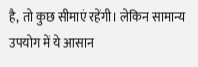है, तो कुछ सीमाएं रहेंगी। लेकिन सामान्य उपयोग में ये आसान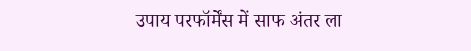उपाय परफॉर्मेंस में साफ अंतर ला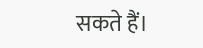सकते हैं।